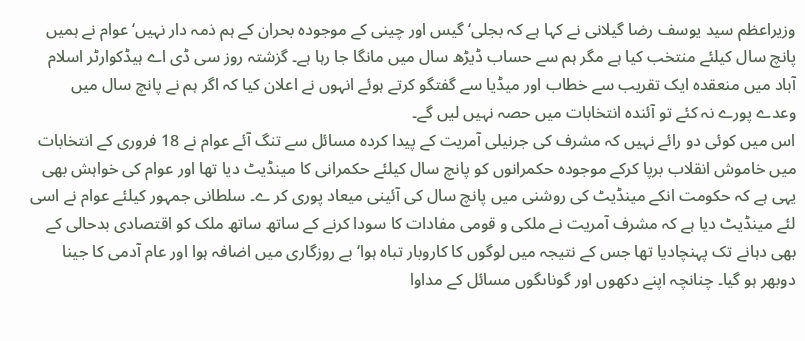وزیراعظم سید یوسف رضا گیلانی نے کہا ہے کہ بجلی‘ گیس اور چینی کے موجودہ بحران کے ہم ذمہ دار نہیں‘ عوام نے ہمیں پانچ سال کیلئے منتخب کیا ہے مگر ہم سے حساب ڈیڑھ سال میں مانگا جا رہا ہے۔ گزشتہ روز سی ڈی اے ہیڈکوارٹر اسلام آباد میں منعقدہ ایک تقریب سے خطاب اور میڈیا سے گفتگو کرتے ہوئے انہوں نے اعلان کیا کہ اگر ہم نے پانچ سال میں وعدے پورے نہ کئے تو آئندہ انتخابات میں حصہ نہیں لیں گے۔
اس میں کوئی دو رائے نہیں کہ مشرف کی جرنیلی آمریت کے پیدا کردہ مسائل سے تنگ آئے عوام نے 18 فروری کے انتخابات میں خاموش انقلاب برپا کرکے موجودہ حکمرانوں کو پانچ سال کیلئے حکمرانی کا مینڈیٹ دیا تھا اور عوام کی خواہش بھی یہی ہے کہ حکومت انکے مینڈیٹ کی روشنی میں پانچ سال کی آئینی میعاد پوری کر ے۔ سلطانی جمہور کیلئے عوام نے اسی لئے مینڈیٹ دیا ہے کہ مشرف آمریت نے ملکی و قومی مفادات کا سودا کرنے کے ساتھ ساتھ ملک کو اقتصادی بدحالی کے بھی دہانے تک پہنچادیا تھا جس کے نتیجہ میں لوگوں کا کاروبار تباہ ہوا‘ بے روزگاری میں اضافہ ہوا اور عام آدمی کا جینا دوبھر ہو گیا۔ چنانچہ اپنے دکھوں اور گوناںگوں مسائل کے مداوا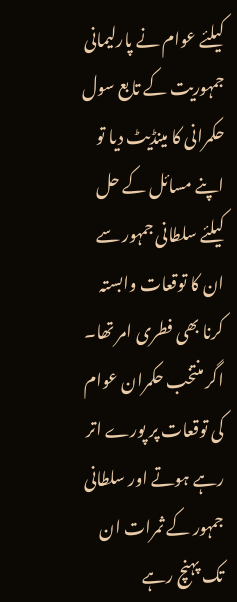کیلئے عوام نے پارلیمانی جمہوریت کے تابع سول حکمرانی کا مینڈیٹ دیا تو اپنے مسائل کے حل کیلئے سلطانی جمہور سے ان کا توقعات وابستہ کرنا بھی فطری امر تھا۔ اگر منتخب حکمران عوام کی توقعات پر پورے اتر رہے ہوتے اور سلطانی جمہور کے ثمرات ان تک پہنچ رہے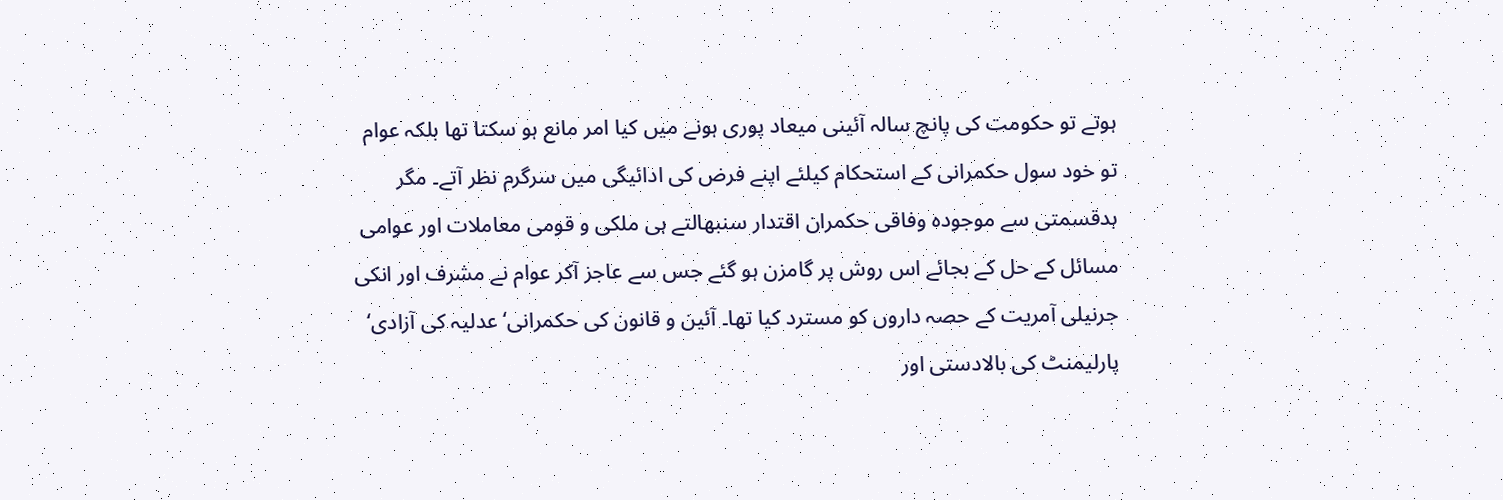ہوتے تو حکومت کی پانچ سالہ آئینی میعاد پوری ہونے میں کیا امر مانع ہو سکتا تھا بلکہ عوام تو خود سول حکمرانی کے استحکام کیلئے اپنے فرض کی ادائیگی میں سرگرم نظر آتے۔ مگر بدقسمتی سے موجودہ وفاقی حکمران اقتدار سنبھالتے ہی ملکی و قومی معاملات اور عوامی مسائل کے حل کے بجائے اس روش پر گامزن ہو گئے جس سے عاجز آکر عوام نے مشرف اور انکی جرنیلی آمریت کے حصہ داروں کو مسترد کیا تھا۔ آئین و قانون کی حکمرانی‘ عدلیہ کی آزادی‘ پارلیمنٹ کی بالادستی اور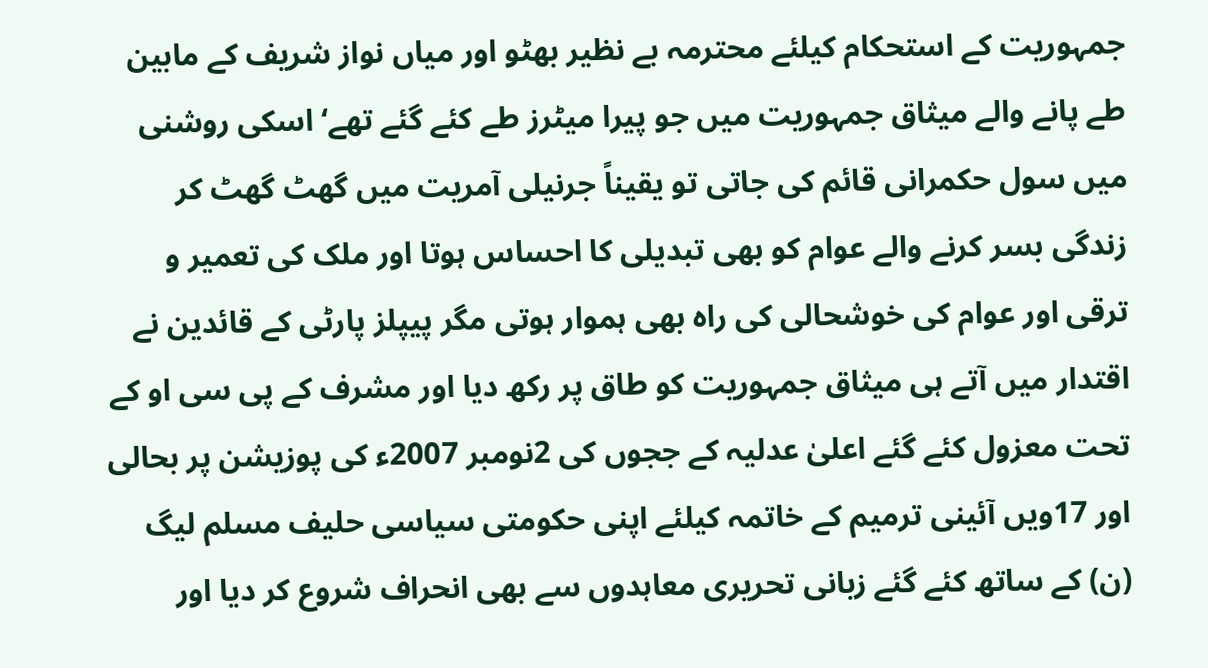جمہوریت کے استحکام کیلئے محترمہ بے نظیر بھٹو اور میاں نواز شریف کے مابین طے پانے والے میثاق جمہوریت میں جو پیرا میٹرز طے کئے گئے تھے‘ اسکی روشنی میں سول حکمرانی قائم کی جاتی تو یقیناً جرنیلی آمریت میں گھٹ گھٹ کر زندگی بسر کرنے والے عوام کو بھی تبدیلی کا احساس ہوتا اور ملک کی تعمیر و ترقی اور عوام کی خوشحالی کی راہ بھی ہموار ہوتی مگر پیپلز پارٹی کے قائدین نے اقتدار میں آتے ہی میثاق جمہوریت کو طاق پر رکھ دیا اور مشرف کے پی سی او کے تحت معزول کئے گئے اعلیٰ عدلیہ کے ججوں کی 2نومبر 2007ء کی پوزیشن پر بحالی اور 17ویں آئینی ترمیم کے خاتمہ کیلئے اپنی حکومتی سیاسی حلیف مسلم لیگ (ن) کے ساتھ کئے گئے زبانی تحریری معاہدوں سے بھی انحراف شروع کر دیا اور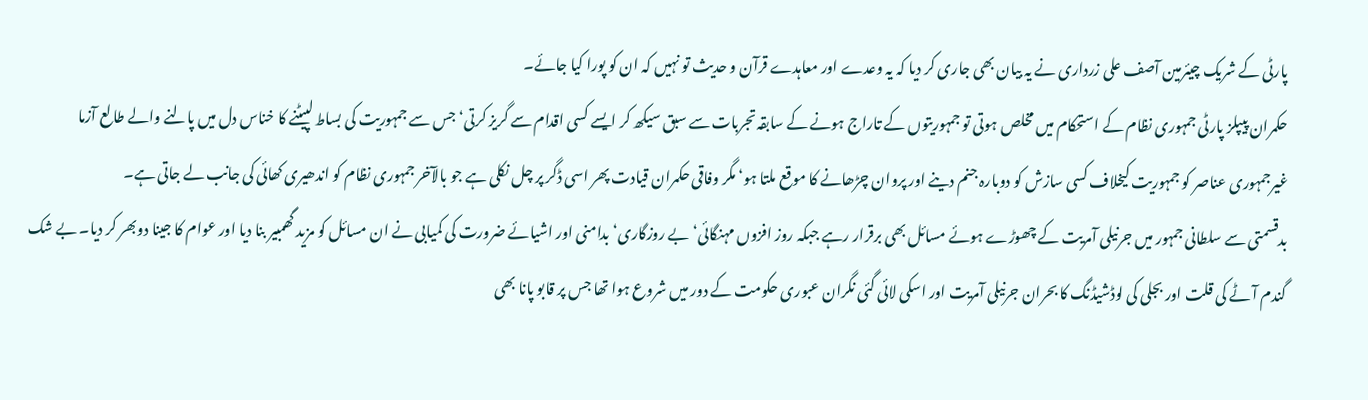پارٹی کے شریک چیئرمین آصف علی زرداری نے یہ بیان بھی جاری کر دیا کہ یہ وعدے اور معاہدے قرآن و حدیث تو نہیں کہ ان کو پورا کیا جائے۔
حکمران پیپلز پارٹی جمہوری نظام کے استحکام میں مخلص ہوتی تو جمہوریتوں کے تاراج ہونے کے سابقہ تجربات سے سبق سیکھ کر ایسے کسی اقدام سے گریز کرتی‘ جس سے جمہوریت کی بساط لپیٹنے کا خناس دل میں پالنے والے طالع آزما غیرجمہوری عناصر کو جمہوریت کیخلاف کسی سازش کو دوبارہ جنم دینے اور پروان چڑھانے کا موقع ملتا ہو‘ مگر وفاقی حکمران قیادت پھر اسی ڈگر پر چل نکلی ہے جو بالآخر جمہوری نظام کو اندھیری کھائی کی جانب لے جاتی ہے۔
بدقسمتی سے سلطانی جمہور میں جرنیلی آمریت کے چھوڑے ہوئے مسائل بھی برقرار رہے جبکہ روز افزوں مہنگائی‘ بے روزگاری‘ بدامنی اور اشیائے ضرورت کی کمیابی نے ان مسائل کو مزید گھمبیر بنا دیا اور عوام کا جینا دوبھر کر دیا۔ بے شک گندم آٹے کی قلت اور بجلی کی لوڈشیڈنگ کا بحران جرنیلی آمریت اور اسکی لائی گئی نگران عبوری حکومت کے دور میں شروع ہوا تھا جس پر قابو پانا بھی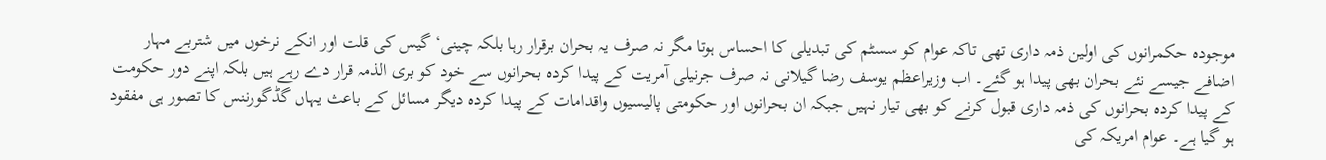موجودہ حکمرانوں کی اولین ذمہ داری تھی تاکہ عوام کو سسٹم کی تبدیلی کا احساس ہوتا مگر نہ صرف یہ بحران برقرار رہا بلکہ چینی‘ گیس کی قلت اور انکے نرخوں میں شتربے مہار اضافے جیسے نئے بحران بھی پیدا ہو گئے۔ اب وزیراعظم یوسف رضا گیلانی نہ صرف جرنیلی آمریت کے پیدا کردہ بحرانوں سے خود کو بری الذمہ قرار دے رہے ہیں بلکہ اپنے دور حکومت کے پیدا کردہ بحرانوں کی ذمہ داری قبول کرنے کو بھی تیار نہیں جبکہ ان بحرانوں اور حکومتی پالیسیوں واقدامات کے پیدا کردہ دیگر مسائل کے باعث یہاں گڈگورننس کا تصور ہی مفقود ہو گیا ہے۔ عوام امریکہ کی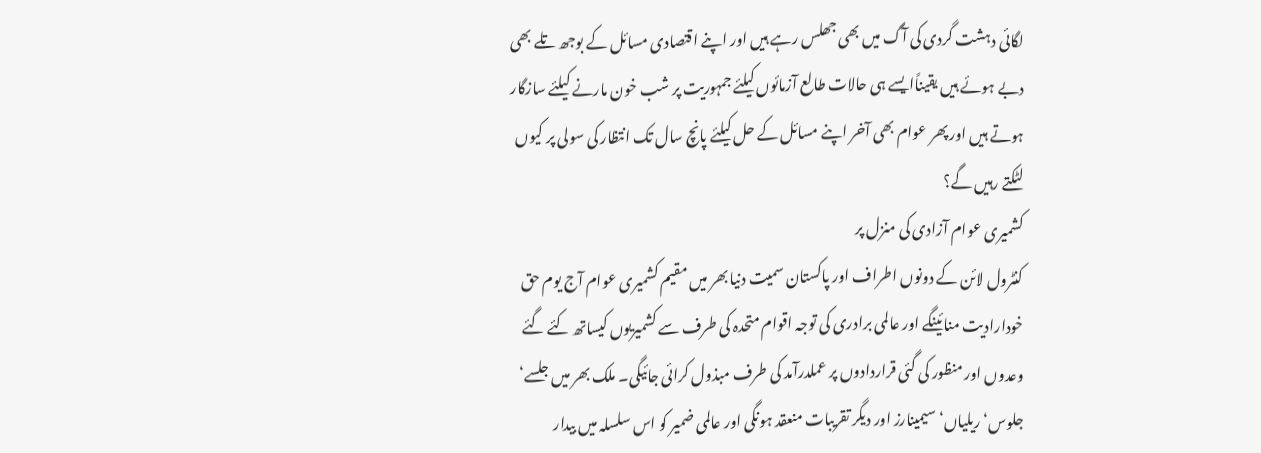لگائی دہشت گردی کی آگ میں بھی جھلس رہے ہیں اور اپنے اقتصادی مسائل کے بوجھ تلے بھی دبے ہوئے ہیں یقیناًایسے ہی حالات طالع آزمائوں کیلئے جمہوریت پر شب خون مارنے کیلئے سازگار ہوتے ہیں اور پھر عوام بھی آخر اپنے مسائل کے حل کیلئے پانچ سال تک انتظار کی سولی پر کیوں لٹکتے رہیں گے؟
کشمیری عوام آزادی کی منزل پر
کنٹرول لائن کے دونوں اطراف اور پاکستان سمیت دنیا بھر میں مقیم کشمیری عوام آج یوم حق خودارادیت منائینگے اور عالمی برادری کی توجہ اقوام متحدہ کی طرف سے کشمیریوں کیساتھ کئے گئے وعدوں اور منظور کی گئی قراردادوں پر عملدرآمد کی طرف مبذول کرائی جائیگی۔ ملک بھر میں جلسے‘ جلوس‘ ریلیاں‘ سیمینارز اور دیگر تقریبات منعقد ہونگی اور عالمی ضمیر کو اس سلسلہ میں بیدار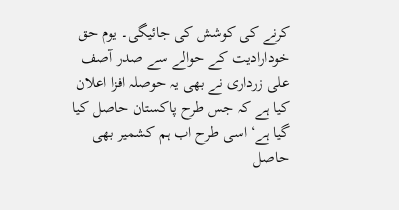کرنے کی کوشش کی جائیگی۔ یوم حق خودارادیت کے حوالے سے صدر آصف علی زرداری نے بھی یہ حوصلہ افزا اعلان کیا ہے کہ جس طرح پاکستان حاصل کیا گیا ہے‘ اسی طرح اب ہم کشمیر بھی حاصل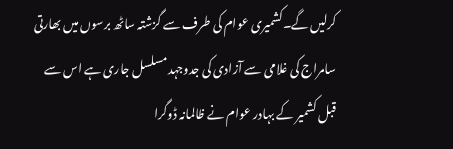کرلیں گے۔کشمیری عوام کی طرف سے گزشتہ ساٹھ برسوں میں بھارتی سامراج کی غلامی سے آزادی کی جدوجہد مسلسل جاری ہے اس سے قبل کشمیر کے بہادر عوام نے ظالمانہ ڈوگرا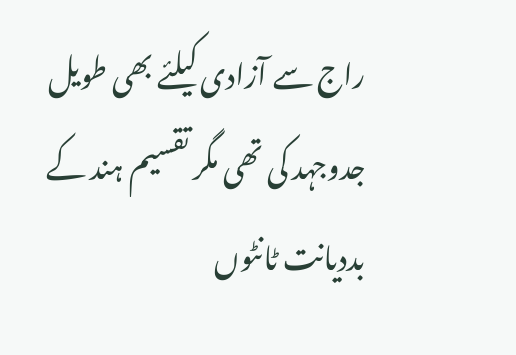راج سے آزادی کیلئے بھی طویل جدوجہد کی تھی مگر تقسیم ہند کے بددیانت ٹانٹوں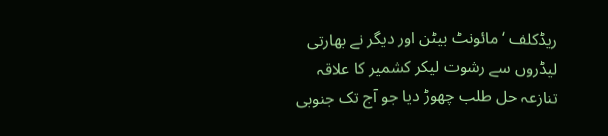ریڈکلف ‘مائونٹ بیٹن اور دیگر نے بھارتی لیڈروں سے رشوت لیکر کشمیر کا علاقہ تنازعہ حل طلب چھوڑ دیا جو آج تک جنوبی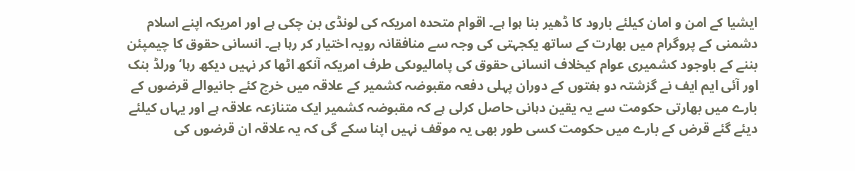ایشیا کے امن و امان کیلئے بارود کا ڈھیر بنا ہوا ہے۔ اقوام متحدہ امریکہ کی لونڈی بن چکی ہے اور امریکہ اپنے اسلام دشمنی کے پروگرام میں بھارت کے ساتھ یکجہتی کی وجہ سے منافقانہ رویہ اختیار کر رہا ہے۔ انسانی حقوق کا چیمپئن بننے کے باوجود کشمیری عوام کیخلاف انسانی حقوق کی پامالیوںکی طرف امریکہ آنکھ اٹھا کر نہیں دیکھ رہا‘ ورلڈ بنک اور آئی ایم ایف نے گزشتہ دو ہفتوں کے دوران پہلی دفعہ مقبوضہ کشمیر کے علاقہ میں خرچ کئے جانیوالے قرضوں کے بارے میں بھارتی حکومت سے یہ یقین دہانی حاصل کرلی ہے کہ مقبوضہ کشمیر ایک متنازعہ علاقہ ہے اور یہاں کیلئے دیئے گئے قرض کے بارے میں حکومت کسی طور بھی یہ موقف نہیں اپنا سکے گی کہ یہ علاقہ ان قرضوں کی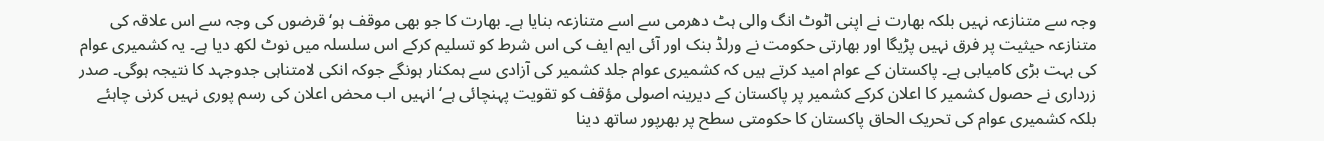وجہ سے متنازعہ نہیں بلکہ بھارت نے اپنی اٹوٹ انگ والی ہٹ دھرمی سے اسے متنازعہ بنایا ہے۔ بھارت کا جو بھی موقف ہو‘ قرضوں کی وجہ سے اس علاقہ کی متنازعہ حیثیت پر فرق نہیں پڑیگا اور بھارتی حکومت نے ورلڈ بنک اور آئی ایم ایف کی اس شرط کو تسلیم کرکے اس سلسلہ میں نوٹ لکھ دیا ہے۔ یہ کشمیری عوام کی بہت بڑی کامیابی ہے۔ پاکستان کے عوام امید کرتے ہیں کہ کشمیری عوام جلد کشمیر کی آزادی سے ہمکنار ہونگے جوکہ انکی لامتناہی جدوجہد کا نتیجہ ہوگی۔ صدر زرداری نے حصول کشمیر کا اعلان کرکے کشمیر پر پاکستان کے دیرینہ اصولی مؤقف کو تقویت پہنچائی ہے‘ انہیں اب محض اعلان کی رسم پوری نہیں کرنی چاہئے بلکہ کشمیری عوام کی تحریک الحاق پاکستان کا حکومتی سطح پر بھرپور ساتھ دینا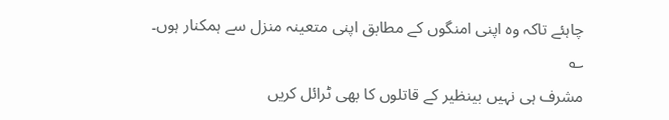چاہئے تاکہ وہ اپنی امنگوں کے مطابق اپنی متعینہ منزل سے ہمکنار ہوں۔
؎
مشرف ہی نہیں بینظیر کے قاتلوں کا بھی ٹرائل کریں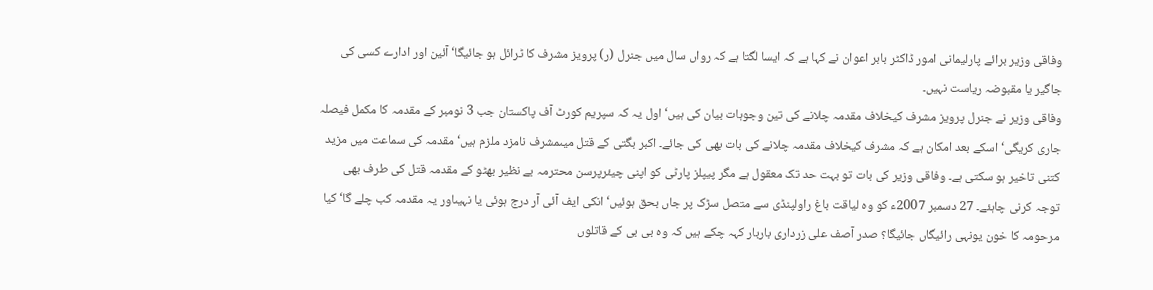وفاقی وزیر برائے پارلیمانی امور ڈاکٹر بابر اعوان نے کہا ہے کہ ایسا لگتا ہے کہ رواں سال میں جنرل (ر) پرویز مشرف کا ٹرائل ہو جائیگا‘ آئین اور ادارے کسی کی جاگیر یا مقبوضہ ریاست نہیں۔
وفاقی وزیر نے جنرل پرویز مشرف کیخلاف مقدمہ چلانے کی تین وجوہات بیان کی ہیں‘ اول یہ کہ سپریم کورٹ آف پاکستان جب 3 نومبر کے مقدمہ کا مکمل فیصلہ جاری کریگی‘ اسکے بعد امکان ہے کہ مشرف کیخلاف مقدمہ چلانے کی بات بھی کی جائے۔ اکبر بگتی کے قتل میںمشرف نامزد ملزم ہیں‘ مقدمہ کی سماعت میں مزید کتنی تاخیر ہو سکتی ہے۔ وفاقی وزیر کی بات تو بہت حد تک معقول ہے مگر پیپلز پارٹی کو اپنی چیئرپرسن محترمہ بے نظیر بھٹو کے مقدمہ قتل کی طرف بھی توجہ کرنی چاہئے۔ 27 دسمبر 2007ء کو وہ لیاقت باغ راولپنڈی سے متصل سڑک پر جاں بحق ہوئیں‘ انکی ایف آئی آر درج ہوئی یا نہیںاور یہ مقدمہ کب چلے گا‘ کیا مرحومہ کا خون یونہی رائیگاں جائیگا؟ صدر آصف علی زرداری باربار کہہ چکے ہیں کہ وہ بی بی کے قاتلوں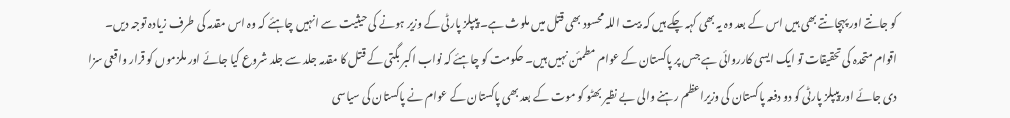کو جانتے اور پہچانتے بھی ہیں اس کے بعد وہ یہ بھی کہہ چکے ہیں کہ بیت اللہ محسود بھی قتل میں ملوث ہے۔ پیپلز پارٹی کے وزیر ہونے کی حیثیت سے انہیں چاہئے کہ وہ اس مقدمہ کی طرف زیادہ توجہ دیں۔
اقوام متحدہ کی تحقیقات تو ایک ایسی کارروائی ہے جس پر پاکستان کے عوام مطمئن نہیں ہیں۔ حکومت کو چاہئے کہ نواب اکبر بگتی کے قتل کا مقدمہ جلد سے جلد شروع کیا جائے اور ملزموں کو قرار واقعی سزا دی جائے اور پیپلز پارٹی کو دو دفعہ پاکستان کی وزیراعظم رہنے والی بے نظیر بھٹو کو موت کے بعد بھی پاکستان کے عوام نے پاکستان کی سیاسی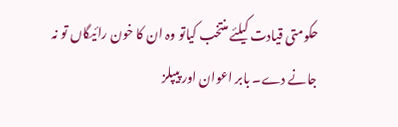حکومتی قیادت کیلئے منتخب کیاتو وہ ان کا خون رائیگاں تو نہ جانے دے۔ بابر اعوان اور پیپلز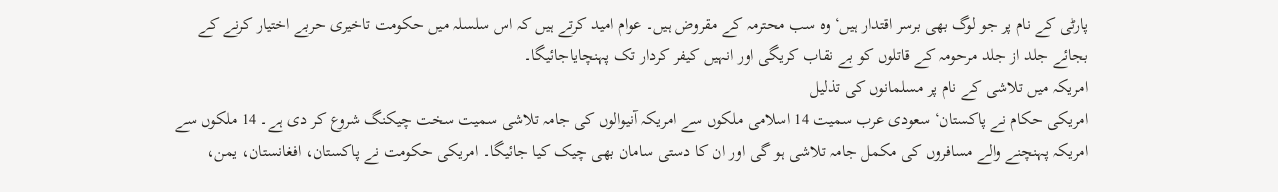پارٹی کے نام پر جو لوگ بھی برسر اقتدار ہیں‘ وہ سب محترمہ کے مقروض ہیں۔ عوام امید کرتے ہیں کہ اس سلسلہ میں حکومت تاخیری حربے اختیار کرنے کے بجائے جلد از جلد مرحومہ کے قاتلوں کو بے نقاب کریگی اور انہیں کیفر کردار تک پہنچایاجائیگا۔
امریکہ میں تلاشی کے نام پر مسلمانوں کی تذلیل
امریکی حکام نے پاکستان‘ سعودی عرب سمیت 14 اسلامی ملکوں سے امریکہ آنیوالوں کی جامہ تلاشی سمیت سخت چیکنگ شروع کر دی ہے۔ 14 ملکوں سے امریکہ پہنچنے والے مسافروں کی مکمل جامہ تلاشی ہو گی اور ان کا دستی سامان بھی چیک کیا جائیگا۔ امریکی حکومت نے پاکستان، افغانستان، یمن،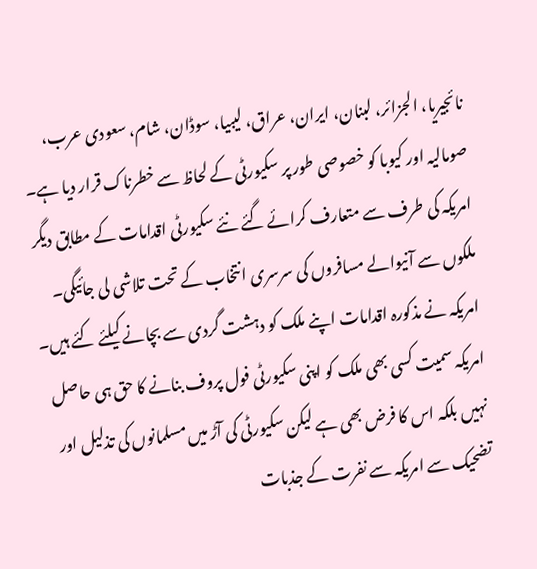نائجیریا، الجزائر، لبنان، ایران، عراق، لیبیا، سوڈان، شام، سعودی عرب، صومالیہ اور کیوبا کو خصوصی طور پر سکیورٹی کے لحاظ سے خطرناک قرار دیا ہے۔ امریکہ کی طرف سے متعارف کرائے گئے نئے سکیورٹی اقدامات کے مطابق دیگر ملکوں سے آنیوالے مسافروں کی سرسری انتخاب کے تحت تلاشی لی جائیگی۔
امریکہ نے مذکورہ اقدامات اپنے ملک کو دہشت گردی سے بچانے کیلئے کئے ہیں۔ امریکہ سمیت کسی بھی ملک کو اپنی سکیورٹی فول پروف بنانے کا حق ہی حاصل نہیں بلکہ اس کا فرض بھی ہے لیکن سکیورٹی کی آڑ میں مسلمانوں کی تذلیل اور تضحیک سے امریکہ سے نفرت کے جذبات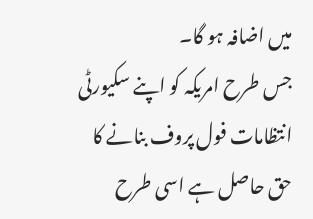میں اضافہ ہو گا۔
جس طرح امریکہ کو اپنے سکیورٹی انتظامات فول پروف بنانے کا حق حاصل ہے اسی طرح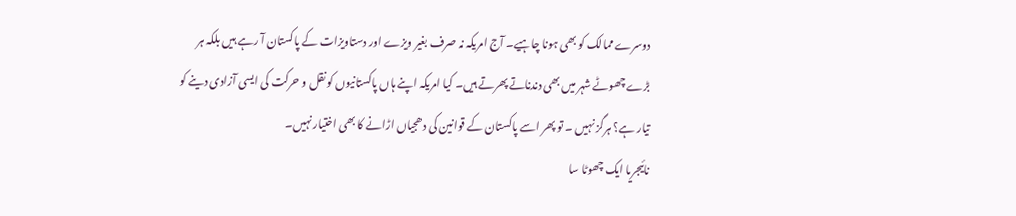دوسرے ممالک کو بھی ہونا چاہیے۔ آج امریکہ نہ صرف بغیر ویزے اور دستاویزات کے پاکستان آ رہے ہیں بلکہ ہر بڑے چھوٹے شہر میں بھی دندناتے پھرتے ہیں۔ کیا امریکہ اپنے ہاں پاکستانیوں کو نقل و حرکت کی ایسی آزادی دینے کو تیار ہے؟ ہرگز نہیں ۔ تو پھر اسے پاکستان کے قوانین کی دھجیاں اڑانے کا بھی اختیار نہیں۔
نائیجریا ایک چھوٹا سا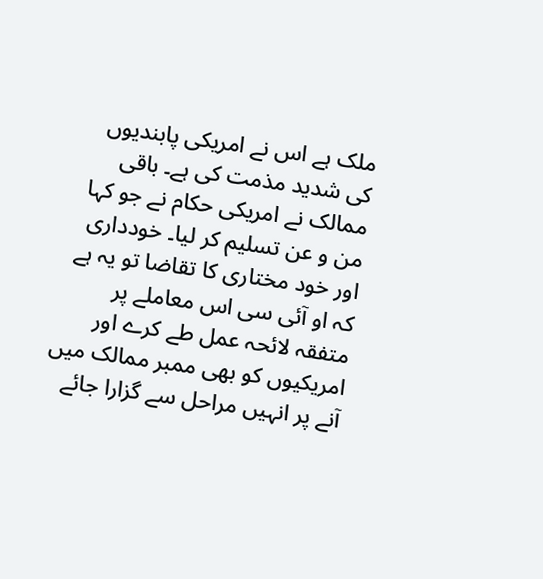ملک ہے اس نے امریکی پابندیوں کی شدید مذمت کی ہے۔ باقی ممالک نے امریکی حکام نے جو کہا من و عن تسلیم کر لیا۔ خودداری اور خود مختاری کا تقاضا تو یہ ہے کہ او آئی سی اس معاملے پر متفقہ لائحہ عمل طے کرے اور امریکیوں کو بھی ممبر ممالک میں آنے پر انہیں مراحل سے گزارا جائے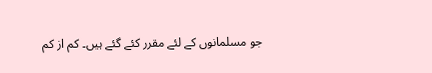جو مسلمانوں کے لئے مقرر کئے گئے ہیں۔ کم از کم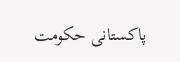پاکستانی حکومت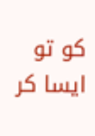کو تو ایسا کر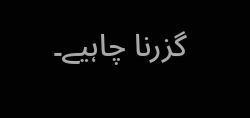گزرنا چاہیے۔